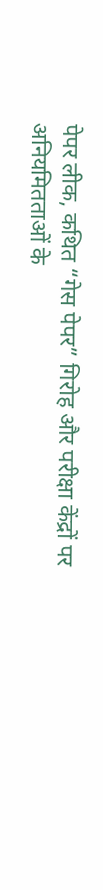पेपर लीक, कथित “गेस पेपर” गिरोह और परीक्षा केंद्रों पर अनियमितताओं के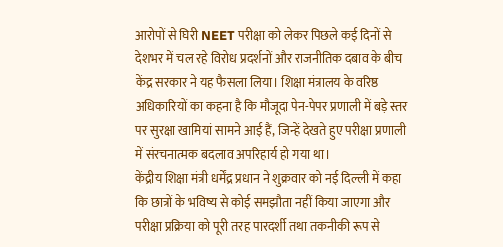आरोपों से घिरी NEET परीक्षा को लेकर पिछले कई दिनों से देशभर में चल रहे विरोध प्रदर्शनों और राजनीतिक दबाव के बीच केंद्र सरकार ने यह फैसला लिया। शिक्षा मंत्रालय के वरिष्ठ अधिकारियों का कहना है कि मौजूदा पेन-पेपर प्रणाली में बड़े स्तर पर सुरक्षा खामियां सामने आई हैं, जिन्हें देखते हुए परीक्षा प्रणाली में संरचनात्मक बदलाव अपरिहार्य हो गया था।
केंद्रीय शिक्षा मंत्री धर्मेंद्र प्रधान ने शुक्रवार को नई दिल्ली में कहा कि छात्रों के भविष्य से कोई समझौता नहीं किया जाएगा और परीक्षा प्रक्रिया को पूरी तरह पारदर्शी तथा तकनीकी रूप से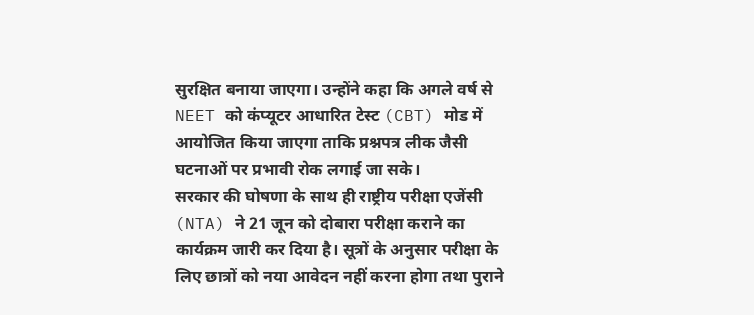सुरक्षित बनाया जाएगा। उन्होंने कहा कि अगले वर्ष से NEET को कंप्यूटर आधारित टेस्ट (CBT) मोड में आयोजित किया जाएगा ताकि प्रश्नपत्र लीक जैसी घटनाओं पर प्रभावी रोक लगाई जा सके।
सरकार की घोषणा के साथ ही राष्ट्रीय परीक्षा एजेंसी (NTA) ने 21 जून को दोबारा परीक्षा कराने का कार्यक्रम जारी कर दिया है। सूत्रों के अनुसार परीक्षा के लिए छात्रों को नया आवेदन नहीं करना होगा तथा पुराने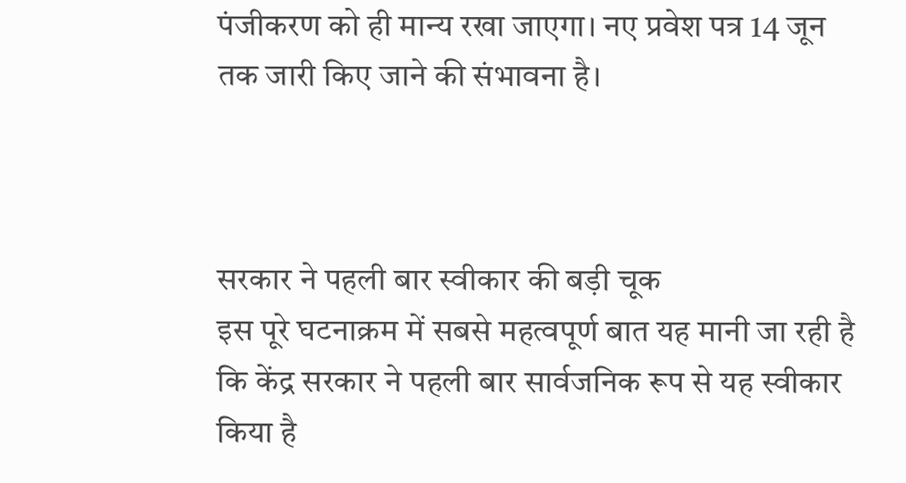पंजीकरण को ही मान्य रखा जाएगा। नए प्रवेश पत्र 14 जून तक जारी किए जाने की संभावना है।



सरकार ने पहली बार स्वीकार की बड़ी चूक
इस पूरे घटनाक्रम में सबसे महत्वपूर्ण बात यह मानी जा रही है कि केंद्र सरकार ने पहली बार सार्वजनिक रूप से यह स्वीकार किया है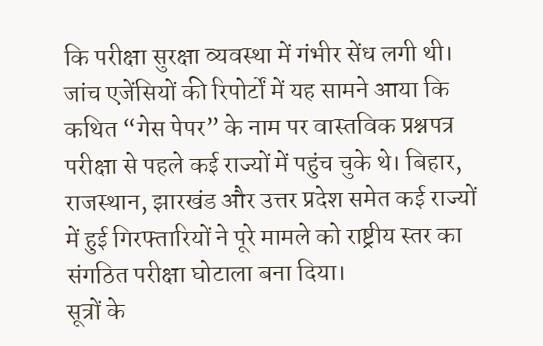कि परीक्षा सुरक्षा व्यवस्था में गंभीर सेंध लगी थी। जांच एजेंसियों की रिपोर्टों में यह सामने आया कि कथित “गेस पेपर” के नाम पर वास्तविक प्रश्नपत्र परीक्षा से पहले कई राज्यों में पहुंच चुके थे। बिहार, राजस्थान, झारखंड और उत्तर प्रदेश समेत कई राज्यों में हुई गिरफ्तारियों ने पूरे मामले को राष्ट्रीय स्तर का संगठित परीक्षा घोटाला बना दिया।
सूत्रों के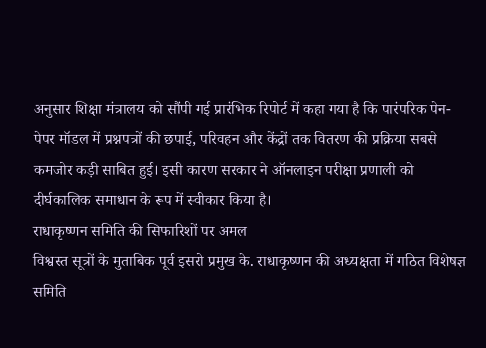अनुसार शिक्षा मंत्रालय को सौंपी गई प्रारंभिक रिपोर्ट में कहा गया है कि पारंपरिक पेन-पेपर मॉडल में प्रश्नपत्रों की छपाई, परिवहन और केंद्रों तक वितरण की प्रक्रिया सबसे कमजोर कड़ी साबित हुई। इसी कारण सरकार ने ऑनलाइन परीक्षा प्रणाली को दीर्घकालिक समाधान के रूप में स्वीकार किया है।
राधाकृष्णन समिति की सिफारिशों पर अमल
विश्वस्त सूत्रों के मुताबिक पूर्व इसरो प्रमुख के. राधाकृष्णन की अध्यक्षता में गठित विशेषज्ञ समिति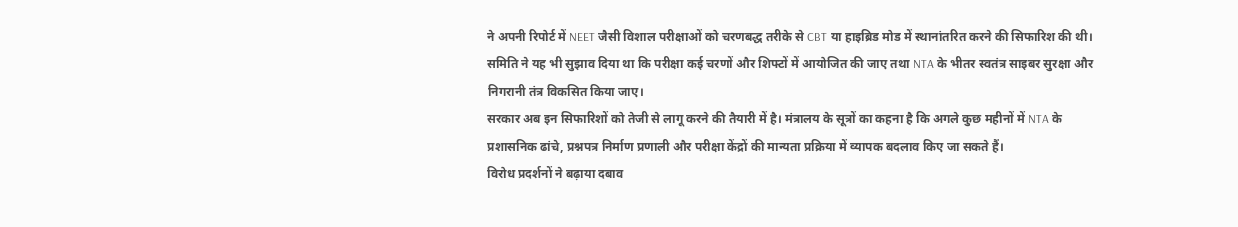ने अपनी रिपोर्ट में NEET जैसी विशाल परीक्षाओं को चरणबद्ध तरीके से CBT या हाइब्रिड मोड में स्थानांतरित करने की सिफारिश की थी। समिति ने यह भी सुझाव दिया था कि परीक्षा कई चरणों और शिफ्टों में आयोजित की जाए तथा NTA के भीतर स्वतंत्र साइबर सुरक्षा और निगरानी तंत्र विकसित किया जाए।
सरकार अब इन सिफारिशों को तेजी से लागू करने की तैयारी में है। मंत्रालय के सूत्रों का कहना है कि अगले कुछ महीनों में NTA के प्रशासनिक ढांचे, प्रश्नपत्र निर्माण प्रणाली और परीक्षा केंद्रों की मान्यता प्रक्रिया में व्यापक बदलाव किए जा सकते हैं।
विरोध प्रदर्शनों ने बढ़ाया दबाव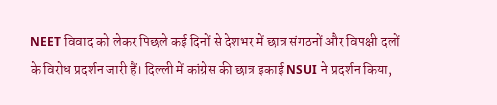NEET विवाद को लेकर पिछले कई दिनों से देशभर में छात्र संगठनों और विपक्षी दलों के विरोध प्रदर्शन जारी हैं। दिल्ली में कांग्रेस की छात्र इकाई NSUI ने प्रदर्शन किया,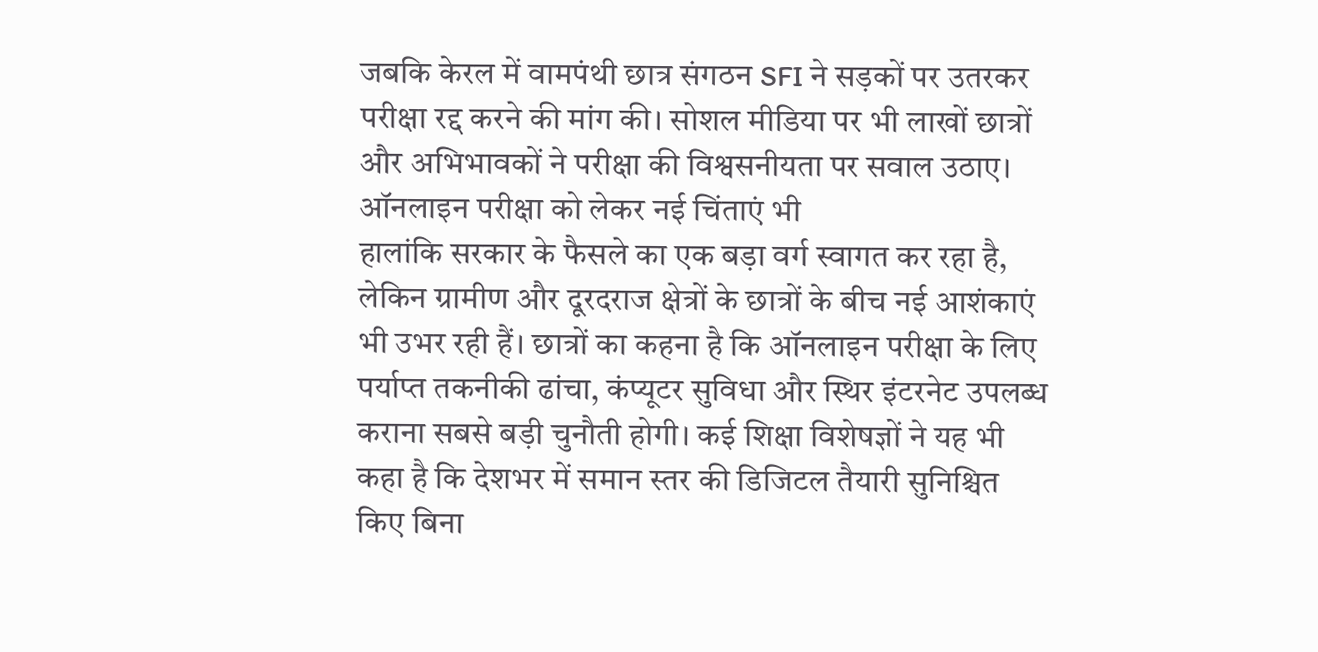जबकि केरल में वामपंथी छात्र संगठन SFI ने सड़कों पर उतरकर परीक्षा रद्द करने की मांग की। सोशल मीडिया पर भी लाखों छात्रों और अभिभावकों ने परीक्षा की विश्वसनीयता पर सवाल उठाए।
ऑनलाइन परीक्षा को लेकर नई चिंताएं भी
हालांकि सरकार के फैसले का एक बड़ा वर्ग स्वागत कर रहा है, लेकिन ग्रामीण और दूरदराज क्षेत्रों के छात्रों के बीच नई आशंकाएं भी उभर रही हैं। छात्रों का कहना है कि ऑनलाइन परीक्षा के लिए पर्याप्त तकनीकी ढांचा, कंप्यूटर सुविधा और स्थिर इंटरनेट उपलब्ध कराना सबसे बड़ी चुनौती होगी। कई शिक्षा विशेषज्ञों ने यह भी कहा है कि देशभर में समान स्तर की डिजिटल तैयारी सुनिश्चित किए बिना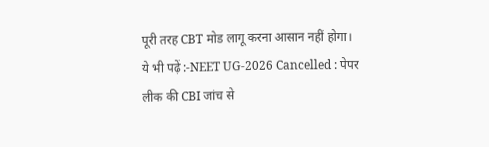पूरी तरह CBT मोड लागू करना आसान नहीं होगा।
ये भी पढ़ें :-NEET UG-2026 Cancelled : पेपर लीक की CBI जांच से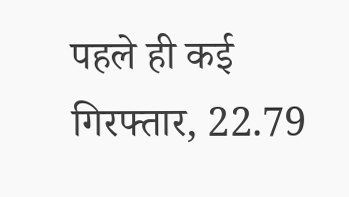पहले ही कई गिरफ्तार, 22.79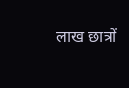लाख छात्रों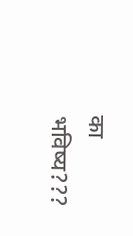का भविष्य???